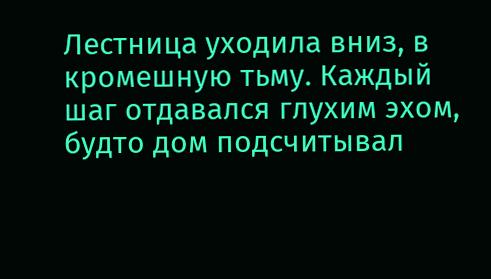Лестница уходила вниз, в кромешную тьму. Каждый шаг отдавался глухим эхом, будто дом подсчитывал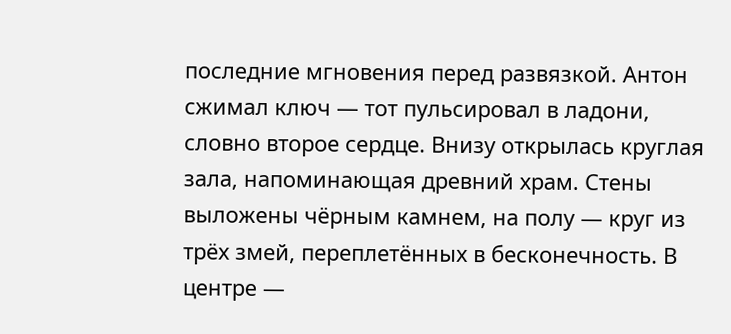последние мгновения перед развязкой. Антон сжимал ключ — тот пульсировал в ладони, словно второе сердце. Внизу открылась круглая зала, напоминающая древний храм. Стены выложены чёрным камнем, на полу — круг из трёх змей, переплетённых в бесконечность. В центре —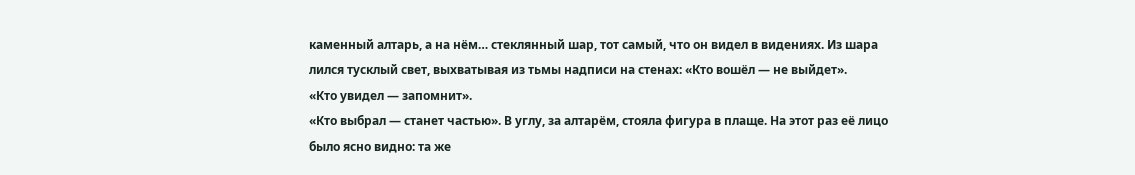каменный алтарь, а на нём… стеклянный шар, тот самый, что он видел в видениях. Из шара лился тусклый свет, выхватывая из тьмы надписи на стенах: «Кто вошёл — не выйдет».
«Кто увидел — запомнит».
«Кто выбрал — станет частью». В углу, за алтарём, стояла фигура в плаще. На этот раз её лицо было ясно видно: та же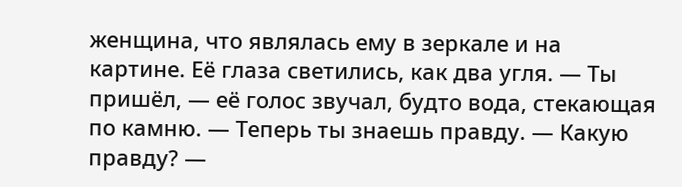женщина, что являлась ему в зеркале и на картине. Её глаза светились, как два угля. — Ты пришёл, — её голос звучал, будто вода, стекающая по камню. — Теперь ты знаешь правду. — Какую правду? —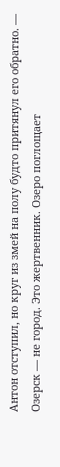Антон отступил, но круг из змей на полу будто притянул его обратно. — Озерск — не город. Это жертвенник. Озеро поглощает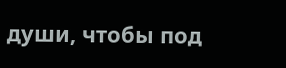души, чтобы под